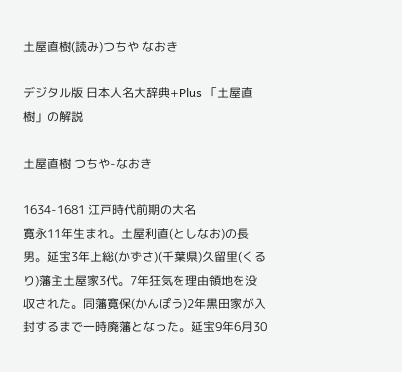土屋直樹(読み)つちや なおき

デジタル版 日本人名大辞典+Plus 「土屋直樹」の解説

土屋直樹 つちや-なおき

1634-1681 江戸時代前期の大名
寛永11年生まれ。土屋利直(としなお)の長男。延宝3年上総(かずさ)(千葉県)久留里(くるり)藩主土屋家3代。7年狂気を理由領地を没収された。同藩寛保(かんぽう)2年黒田家が入封するまで一時廃藩となった。延宝9年6月30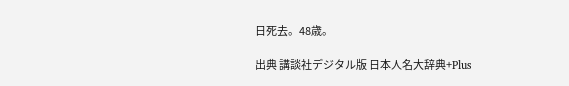日死去。48歳。

出典 講談社デジタル版 日本人名大辞典+Plus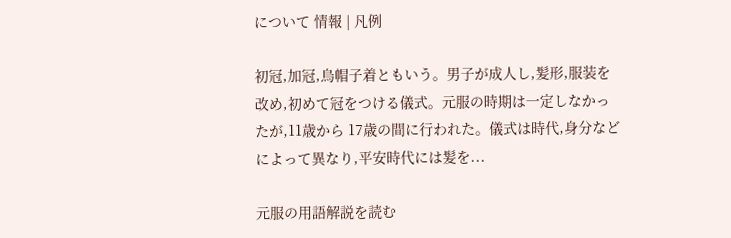について 情報 | 凡例

初冠,加冠,烏帽子着ともいう。男子が成人し,髪形,服装を改め,初めて冠をつける儀式。元服の時期は一定しなかったが,11歳から 17歳の間に行われた。儀式は時代,身分などによって異なり,平安時代には髪を...

元服の用語解説を読む